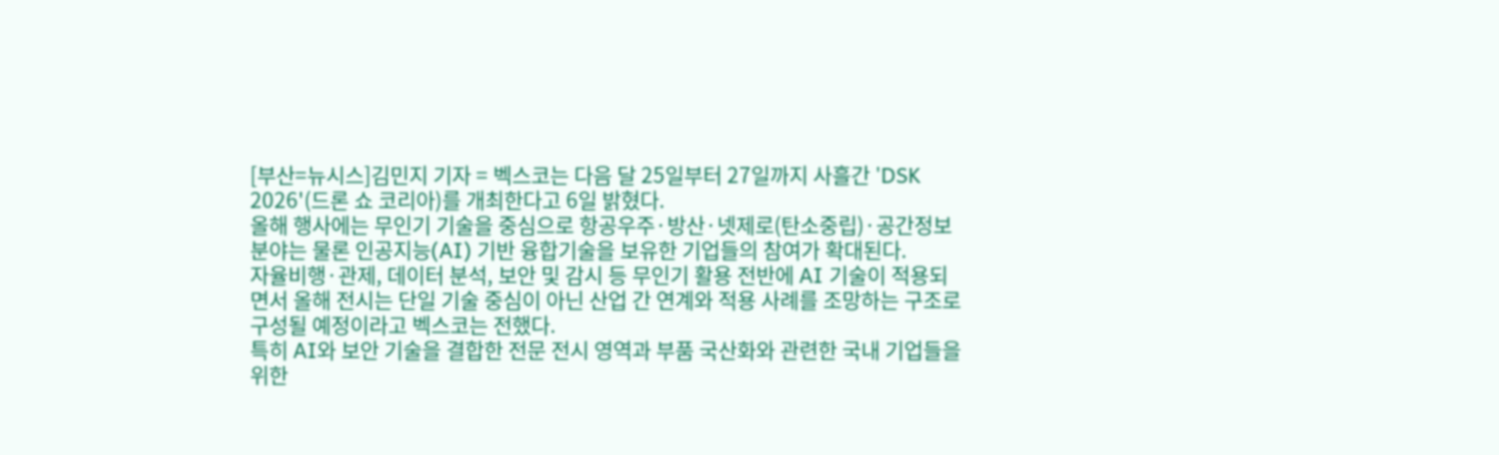[부산=뉴시스]김민지 기자 = 벡스코는 다음 달 25일부터 27일까지 사흘간 'DSK 2026'(드론 쇼 코리아)를 개최한다고 6일 밝혔다.
올해 행사에는 무인기 기술을 중심으로 항공우주·방산·넷제로(탄소중립)·공간정보 분야는 물론 인공지능(AI) 기반 융합기술을 보유한 기업들의 참여가 확대된다.
자율비행·관제, 데이터 분석, 보안 및 감시 등 무인기 활용 전반에 AI 기술이 적용되면서 올해 전시는 단일 기술 중심이 아닌 산업 간 연계와 적용 사례를 조망하는 구조로 구성될 예정이라고 벡스코는 전했다.
특히 AI와 보안 기술을 결합한 전문 전시 영역과 부품 국산화와 관련한 국내 기업들을 위한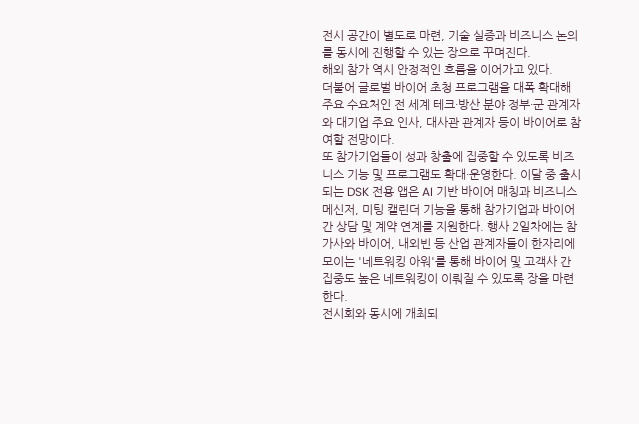전시 공간이 별도로 마련, 기술 실증과 비즈니스 논의를 동시에 진행할 수 있는 장으로 꾸며진다.
해외 참가 역시 안정적인 흐름을 이어가고 있다.
더불어 글로벌 바이어 초청 프로그램을 대폭 확대해 주요 수요처인 전 세계 테크·방산 분야 정부·군 관계자와 대기업 주요 인사, 대사관 관계자 등이 바이어로 참여할 전망이다.
또 참가기업들이 성과 창출에 집중할 수 있도록 비즈니스 기능 및 프로그램도 확대·운영한다. 이달 중 출시되는 DSK 전용 앱은 AI 기반 바이어 매칭과 비즈니스 메신저, 미팅 캘린더 기능을 통해 참가기업과 바이어 간 상담 및 계약 연계를 지원한다. 행사 2일차에는 참가사와 바이어, 내외빈 등 산업 관계자들이 한자리에 모이는 '네트워킹 아워'를 통해 바이어 및 고객사 간 집중도 높은 네트워킹이 이뤄질 수 있도록 장을 마련한다.
전시회와 동시에 개최되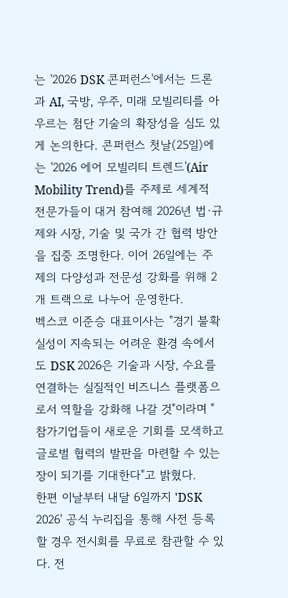는 '2026 DSK 콘퍼런스'에서는 드론과 AI, 국방, 우주, 미래 모빌리티를 아우르는 첨단 기술의 확장성을 심도 있게 논의한다. 콘퍼런스 첫날(25일)에는 '2026 에어 모빌리티 트렌드'(Air Mobility Trend)를 주제로 세계적 전문가들이 대거 참여해 2026년 법·규제와 시장, 기술 및 국가 간 협력 방안을 집중 조명한다. 이어 26일에는 주제의 다양성과 전문성 강화를 위해 2개 트랙으로 나누어 운영한다.
벡스코 이준승 대표이사는 "경기 불확실성이 지속되는 어려운 환경 속에서도 DSK 2026은 기술과 시장, 수요를 연결하는 실질적인 비즈니스 플랫폼으로서 역할을 강화해 나갈 것"이라며 "참가기업들이 새로운 기회를 모색하고 글로벌 협력의 발판을 마련할 수 있는 장이 되기를 기대한다"고 밝혔다.
한편 이날부터 내달 6일까지 'DSK 2026' 공식 누리집을 통해 사전 등록할 경우 전시회를 무료로 참관할 수 있다. 전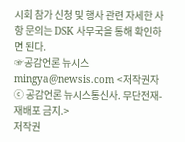시회 참가 신청 및 행사 관련 자세한 사항 문의는 DSK 사무국을 통해 확인하면 된다.
☞공감언론 뉴시스 mingya@newsis.com <저작권자ⓒ 공감언론 뉴시스통신사. 무단전재-재배포 금지.>
저작권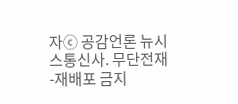자ⓒ 공감언론 뉴시스통신사. 무단전재-재배포 금지